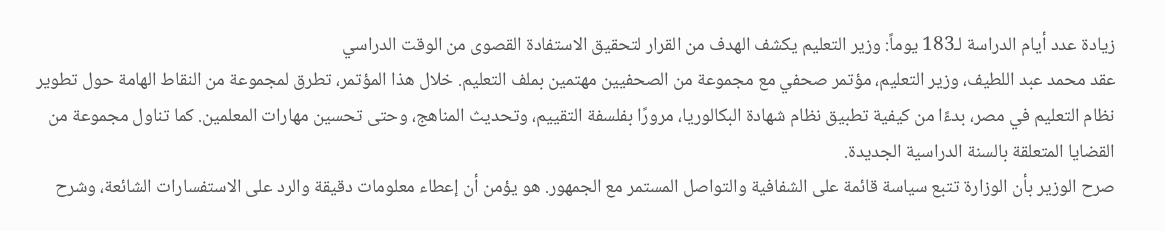زيادة عدد أيام الدراسة لـ183 يوماً: وزير التعليم يكشف الهدف من القرار لتحقيق الاستفادة القصوى من الوقت الدراسي
عقد محمد عبد اللطيف، وزير التعليم، مؤتمر صحفي مع مجموعة من الصحفيين مهتمين بملف التعليم. خلال هذا المؤتمر، تطرق لمجموعة من النقاط الهامة حول تطوير نظام التعليم في مصر، بدءًا من كيفية تطبيق نظام شهادة البكالوريا، مرورًا بفلسفة التقييم، وتحديث المناهج، وحتى تحسين مهارات المعلمين. كما تناول مجموعة من القضايا المتعلقة بالسنة الدراسية الجديدة.
صرح الوزير بأن الوزارة تتبع سياسة قائمة على الشفافية والتواصل المستمر مع الجمهور. هو يؤمن أن إعطاء معلومات دقيقة والرد على الاستفسارات الشائعة، وشرح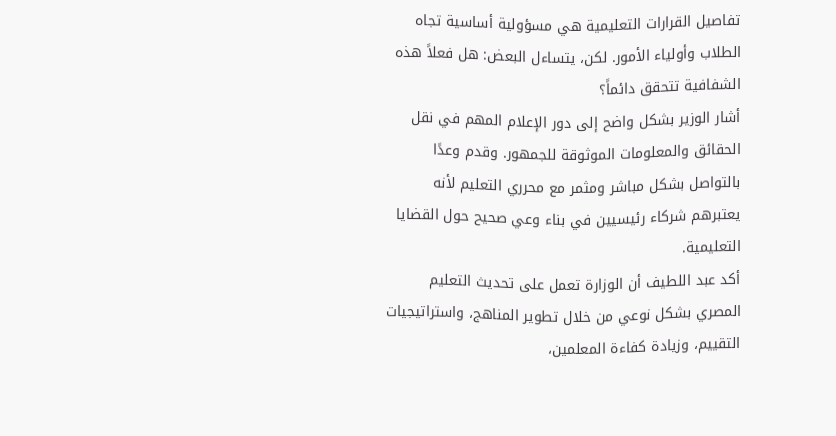تفاصيل القرارات التعليمية هي مسؤولية أساسية تجاه الطلاب وأولياء الأمور. لكن، يتساءل البعض: هل فعلاً هذه الشفافية تتحقق دائماً؟
أشار الوزير بشكل واضح إلى دور الإعلام المهم في نقل الحقائق والمعلومات الموثوقة للجمهور. وقدم وعدًا بالتواصل بشكل مباشر ومثمر مع محرري التعليم لأنه يعتبرهم شركاء رئيسيين في بناء وعي صحيح حول القضايا التعليمية.
أكد عبد اللطيف أن الوزارة تعمل على تحديث التعليم المصري بشكل نوعي من خلال تطوير المناهج، واستراتيجيات التقييم، وزيادة كفاءة المعلمين،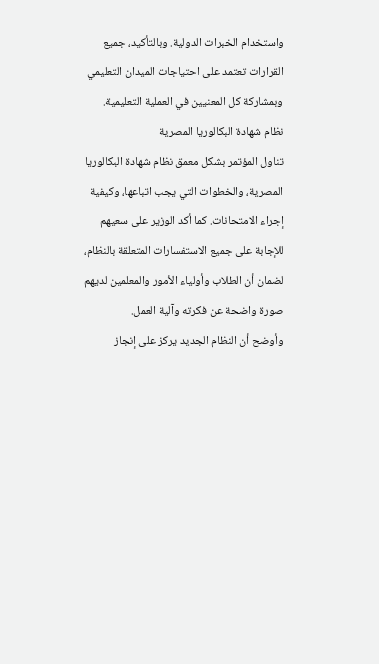واستخدام الخبرات الدولية. وبالتأكيد، جميع القرارات تعتمد على احتياجات الميدان التعليمي وبمشاركة كل المعنيين في العملية التعليمية.
نظام شهادة البكالوريا المصرية
تناول المؤتمر بشكل معمق نظام شهادة البكالوريا المصرية، والخطوات التي يجب اتباعها، وكيفية إجراء الامتحانات. كما أكد الوزير على سعيهم للإجابة على جميع الاستفسارات المتعلقة بالنظام، لضمان أن الطلاب وأولياء الأمور والمعلمين لديهم صورة واضحة عن فكرته وآلية العمل.
وأوضح أن النظام الجديد يركز على إنجاز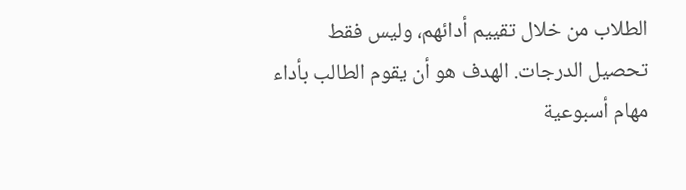الطلاب من خلال تقييم أدائهم، وليس فقط تحصيل الدرجات. الهدف هو أن يقوم الطالب بأداء مهام أسبوعية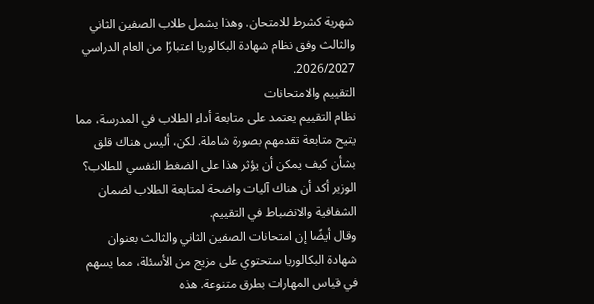شهرية كشرط للامتحان. وهذا يشمل طلاب الصفين الثاني والثالث وفق نظام شهادة البكالوريا اعتبارًا من العام الدراسي 2026/2027.
التقييم والامتحانات
نظام التقييم يعتمد على متابعة أداء الطلاب في المدرسة، مما يتيح متابعة تقدمهم بصورة شاملة. لكن، أليس هناك قلق بشأن كيف يمكن أن يؤثر هذا على الضغط النفسي للطلاب؟ الوزير أكد أن هناك آليات واضحة لمتابعة الطلاب لضمان الشفافية والانضباط في التقييم.
وقال أيضًا إن امتحانات الصفين الثاني والثالث بعنوان شهادة البكالوريا ستحتوي على مزيج من الأسئلة، مما يسهم في قياس المهارات بطرق متنوعة. هذه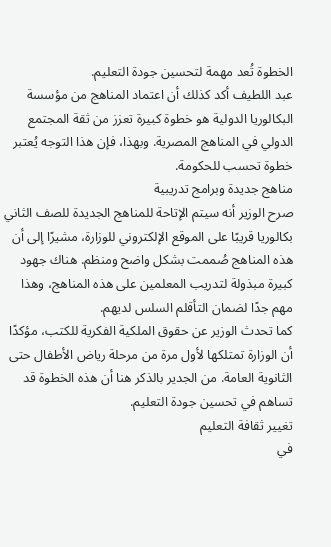الخطوة تُعد مهمة لتحسين جودة التعليم.
عبد اللطيف أكد كذلك أن اعتماد المناهج من مؤسسة البكالوريا الدولية هو خطوة كبيرة تعزز من ثقة المجتمع الدولي في المناهج المصرية. وبهذا، فإن هذا التوجه يُعتبر خطوة تحسب للحكومة.
مناهج جديدة وبرامج تدريبية
صرح الوزير أنه سيتم الإتاحة للمناهج الجديدة للصف الثاني بكالوريا قريبًا على الموقع الإلكتروني للوزارة، مشيرًا إلى أن هذه المناهج صُممت بشكل واضح ومنظم. هناك جهود كبيرة مبذولة لتدريب المعلمين على هذه المناهج، وهذا مهم جدًا لضمان التأقلم السلس لديهم.
كما تحدث الوزير عن حقوق الملكية الفكرية للكتب، مؤكدًا أن الوزارة تمتلكها لأول مرة من مرحلة رياض الأطفال حتى الثانوية العامة. من الجدير بالذكر هنا أن هذه الخطوة قد تساهم في تحسين جودة التعليم.
تغيير ثقافة التعليم
في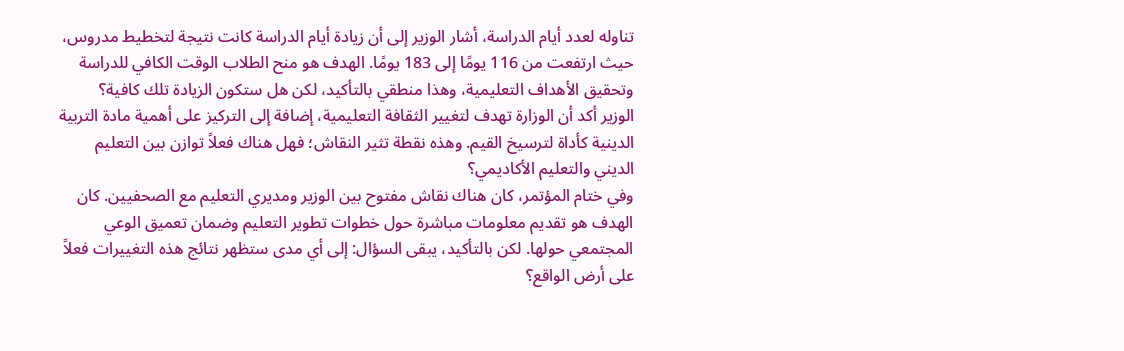تناوله لعدد أيام الدراسة، أشار الوزير إلى أن زيادة أيام الدراسة كانت نتيجة لتخطيط مدروس، حيث ارتفعت من 116 يومًا إلى 183 يومًا. الهدف هو منح الطلاب الوقت الكافي للدراسة وتحقيق الأهداف التعليمية، وهذا منطقي بالتأكيد، لكن هل ستكون الزيادة تلك كافية؟
الوزير أكد أن الوزارة تهدف لتغيير الثقافة التعليمية، إضافة إلى التركيز على أهمية مادة التربية الدينية كأداة لترسيخ القيم. وهذه نقطة تثير النقاش؛ فهل هناك فعلاً توازن بين التعليم الديني والتعليم الأكاديمي؟
وفي ختام المؤتمر، كان هناك نقاش مفتوح بين الوزير ومديري التعليم مع الصحفيين. كان الهدف هو تقديم معلومات مباشرة حول خطوات تطوير التعليم وضمان تعميق الوعي المجتمعي حولها. لكن بالتأكيد، يبقى السؤال: إلى أي مدى ستظهر نتائج هذه التغييرات فعلاً على أرض الواقع؟